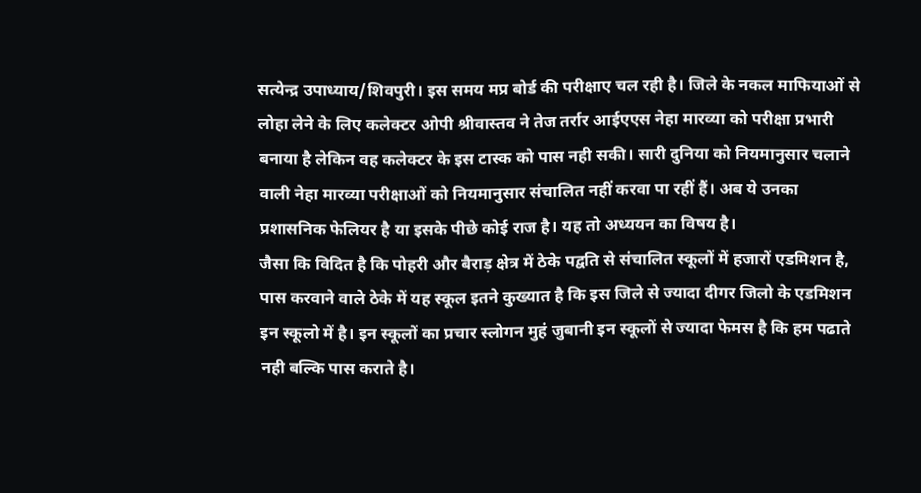सत्येन्द्र उपाध्याय/शिवपुरी। इस समय मप्र बोर्ड की परीक्षाए चल रही है। जिले के नकल माफियाओं से लोहा लेने के लिए कलेक्टर ओपी श्रीवास्तव ने तेज तर्रार आईएएस नेहा मारव्या को परीक्षा प्रभारी बनाया है लेकिन वह कलेक्टर के इस टास्क को पास नही सकी। सारी दुनिया को नियमानुसार चलाने वाली नेहा मारव्या परीक्षाओं को नियमानुसार संचालित नहीं करवा पा रहीं हैं। अब ये उनका प्रशासनिक फेलियर है या इसके पीछे कोई राज है। यह तो अध्ययन का विषय है।
जैसा कि विदित है कि पोहरी और बैराड़ क्षेत्र में ठेके पद्वति से संचालित स्कूलों में हजारों एडमिशन है, पास करवाने वाले ठेके में यह स्कूल इतने कुख्यात है कि इस जिले से ज्यादा दीगर जिलो के एडमिशन इन स्कूलो में है। इन स्कूलों का प्रचार स्लोगन मुहं जुबानी इन स्कूलों से ज्यादा फेमस है कि हम पढाते नही बल्कि पास कराते है।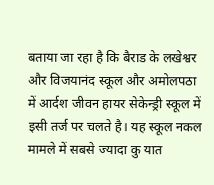बताया जा रहा है कि बैराड के लखेश्वर और विजयानंद स्कूल और अमोलपठा में आर्दश जीवन हायर सेकेन्ड्री स्कूल में इसी तर्ज पर चलते है। यह स्कूल नकल मामले में सबसे ज्यादा कु यात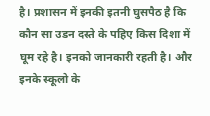है। प्रशासन में इनकी इतनी घुसपैठ है कि कौन सा उडन दस्ते के पहिए किस दिशा में घूम रहे है। इनको जानकारी रहती है। और इनके स्कूलो के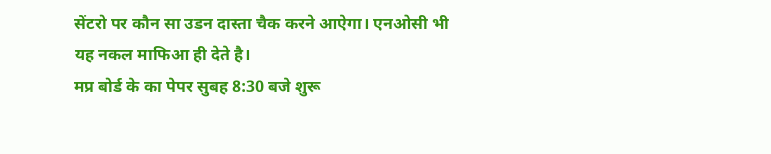सेंटरो पर कौन सा उडन दास्ता चैक करने आऐगा। एनओसी भी यह नकल माफिआ ही देते है।
मप्र बोर्ड के का पेपर सुबह 8:30 बजे शुरू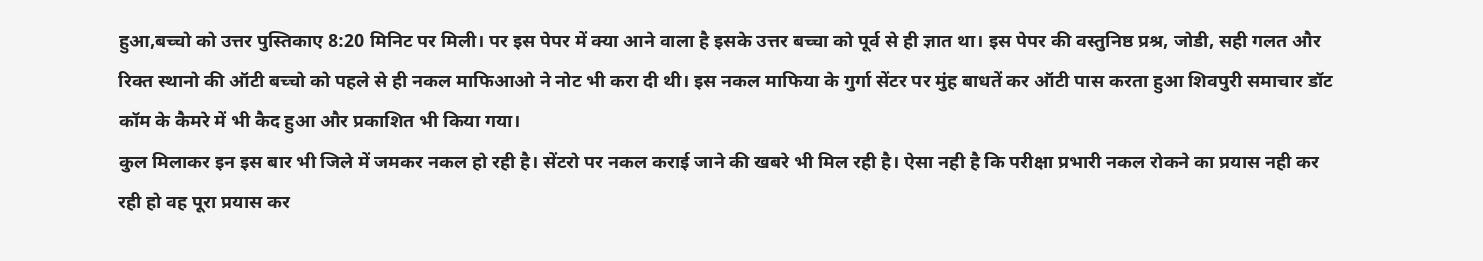हुआ,बच्चो को उत्तर पुस्तिकाए 8:20 मिनिट पर मिली। पर इस पेपर में क्या आने वाला है इसके उत्तर बच्चा को पूर्व से ही ज्ञात था। इस पेपर की वस्तुनिष्ठ प्रश्र, जोडी, सही गलत और रिक्त स्थानो की ऑटी बच्चो को पहले से ही नकल माफिआओ ने नोट भी करा दी थी। इस नकल माफिया के गुर्गा सेंटर पर मुंह बाधतें कर ऑटी पास करता हुआ शिवपुरी समाचार डॉट कॉम के कैमरे में भी कैद हुआ और प्रकाशित भी किया गया।
कुल मिलाकर इन इस बार भी जिले में जमकर नकल हो रही है। सेंटरो पर नकल कराई जाने की खबरे भी मिल रही है। ऐसा नही है कि परीक्षा प्रभारी नकल रोकने का प्रयास नही कर रही हो वह पूरा प्रयास कर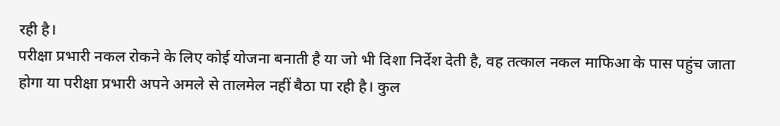रही है।
परीक्षा प्रभारी नकल रोकने के लिए कोई योजना बनाती है या जो भी दिशा निर्देश देती है, वह तत्काल नकल माफिआ के पास पहुंच जाता होगा या परीक्षा प्रभारी अपने अमले से तालमेल नहीं बैठा पा रही है। कुल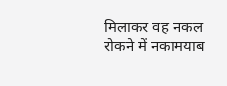मिलाकर वह नकल रोकने में नकामयाब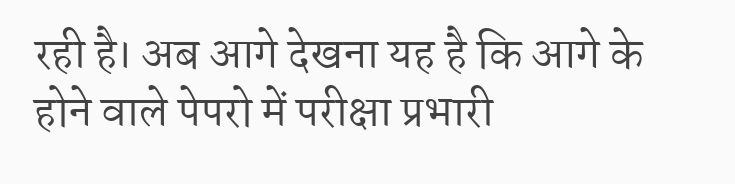रही है। अब आगे देखना यह है कि आगे के होने वाले पेपरो में परीक्षा प्रभारी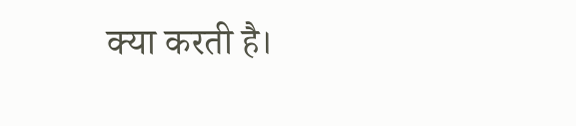क्या करती है।